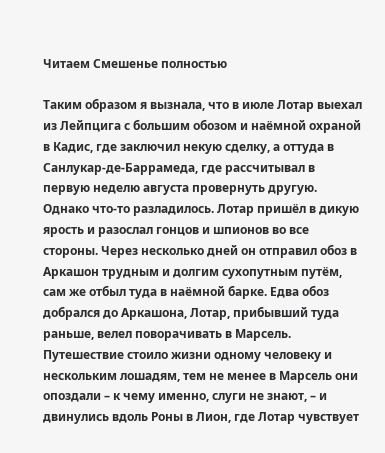Читаем Смешенье полностью

Таким образом я вызнала, что в июле Лотар выехал из Лейпцига с большим обозом и наёмной охраной в Кадис, где заключил некую сделку, а оттуда в Санлукар-де-Баррамеда, где рассчитывал в первую неделю августа провернуть другую. Однако что-то разладилось. Лотар пришёл в дикую ярость и разослал гонцов и шпионов во все стороны. Через несколько дней он отправил обоз в Аркашон трудным и долгим сухопутным путём, сам же отбыл туда в наёмной барке. Едва обоз добрался до Аркашона, Лотар, прибывший туда раньше, велел поворачивать в Марсель. Путешествие стоило жизни одному человеку и нескольким лошадям, тем не менее в Марсель они опоздали – к чему именно, слуги не знают, – и двинулись вдоль Роны в Лион, где Лотар чувствует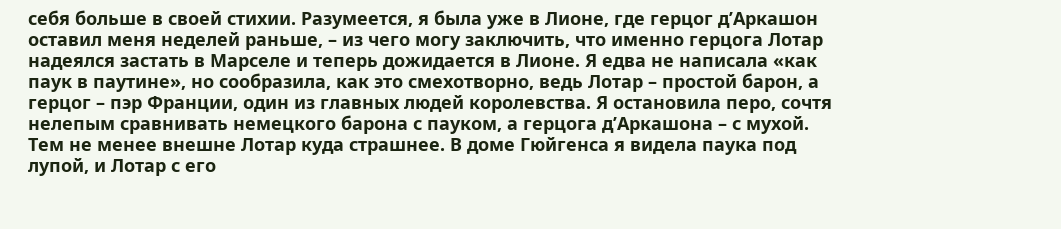себя больше в своей стихии. Разумеется, я была уже в Лионе, где герцог д’Аркашон оставил меня неделей раньше, – из чего могу заключить, что именно герцога Лотар надеялся застать в Марселе и теперь дожидается в Лионе. Я едва не написала «как паук в паутине», но сообразила, как это смехотворно, ведь Лотар – простой барон, а герцог – пэр Франции, один из главных людей королевства. Я остановила перо, сочтя нелепым сравнивать немецкого барона с пауком, а герцога д’Аркашона – с мухой. Тем не менее внешне Лотар куда страшнее. В доме Гюйгенса я видела паука под лупой, и Лотар с его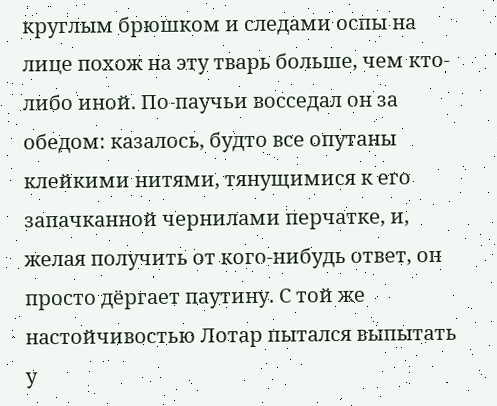круглым брюшком и следами оспы на лице похож на эту тварь больше, чем кто-либо иной. По-паучьи восседал он за обедом: казалось, будто все опутаны клейкими нитями, тянущимися к его запачканной чернилами перчатке, и, желая получить от кого-нибудь ответ, он просто дёргает паутину. С той же настойчивостью Лотар пытался выпытать у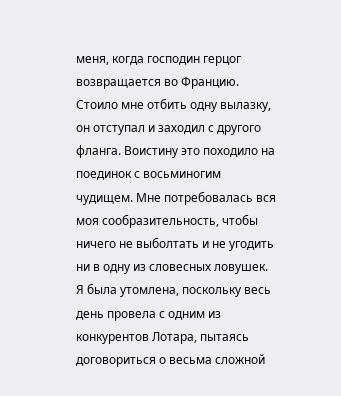меня, когда господин герцог возвращается во Францию. Стоило мне отбить одну вылазку, он отступал и заходил с другого фланга. Воистину это походило на поединок с восьминогим чудищем. Мне потребовалась вся моя сообразительность, чтобы ничего не выболтать и не угодить ни в одну из словесных ловушек. Я была утомлена, поскольку весь день провела с одним из конкурентов Лотара, пытаясь договориться о весьма сложной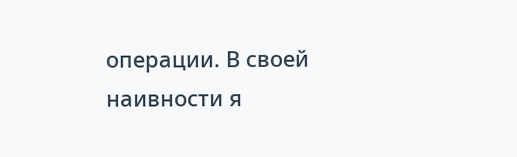операции. В своей наивности я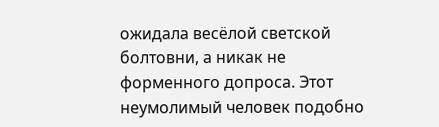ожидала весёлой светской болтовни, а никак не форменного допроса. Этот неумолимый человек подобно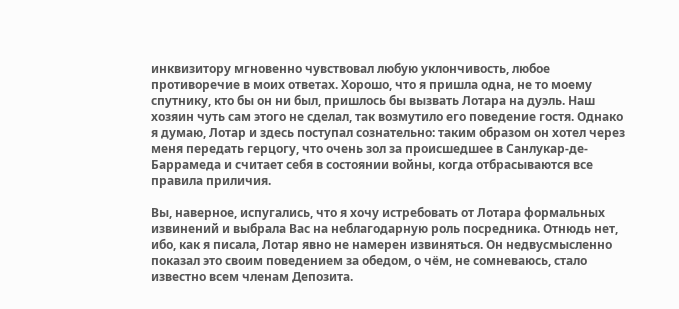инквизитору мгновенно чувствовал любую уклончивость, любое противоречие в моих ответах. Хорошо, что я пришла одна, не то моему спутнику, кто бы он ни был, пришлось бы вызвать Лотара на дуэль. Наш хозяин чуть сам этого не сделал, так возмутило его поведение гостя. Однако я думаю, Лотар и здесь поступал сознательно: таким образом он хотел через меня передать герцогу, что очень зол за происшедшее в Санлукар-де-Баррамеда и считает себя в состоянии войны, когда отбрасываются все правила приличия.

Вы, наверное, испугались, что я хочу истребовать от Лотара формальных извинений и выбрала Вас на неблагодарную роль посредника. Отнюдь нет, ибо, как я писала, Лотар явно не намерен извиняться. Он недвусмысленно показал это своим поведением за обедом, о чём, не сомневаюсь, стало известно всем членам Депозита.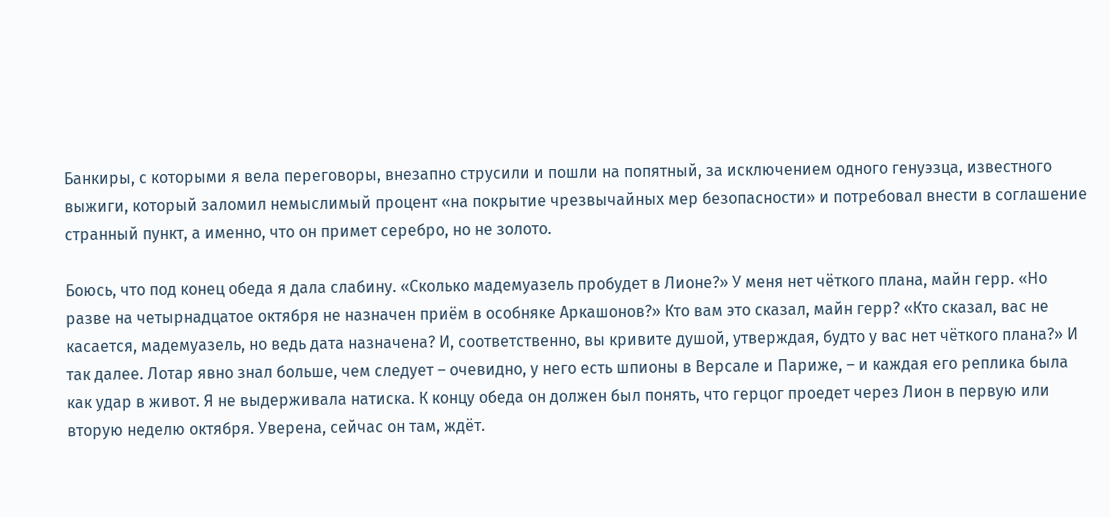Банкиры, с которыми я вела переговоры, внезапно струсили и пошли на попятный, за исключением одного генуэзца, известного выжиги, который заломил немыслимый процент «на покрытие чрезвычайных мер безопасности» и потребовал внести в соглашение странный пункт, а именно, что он примет серебро, но не золото.

Боюсь, что под конец обеда я дала слабину. «Сколько мадемуазель пробудет в Лионе?» У меня нет чёткого плана, майн герр. «Но разве на четырнадцатое октября не назначен приём в особняке Аркашонов?» Кто вам это сказал, майн герр? «Кто сказал, вас не касается, мадемуазель, но ведь дата назначена? И, соответственно, вы кривите душой, утверждая, будто у вас нет чёткого плана?» И так далее. Лотар явно знал больше, чем следует – очевидно, у него есть шпионы в Версале и Париже, – и каждая его реплика была как удар в живот. Я не выдерживала натиска. К концу обеда он должен был понять, что герцог проедет через Лион в первую или вторую неделю октября. Уверена, сейчас он там, ждёт.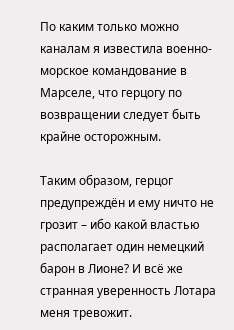По каким только можно каналам я известила военно-морское командование в Марселе, что герцогу по возвращении следует быть крайне осторожным.

Таким образом, герцог предупреждён и ему ничто не грозит – ибо какой властью располагает один немецкий барон в Лионе? И всё же странная уверенность Лотара меня тревожит.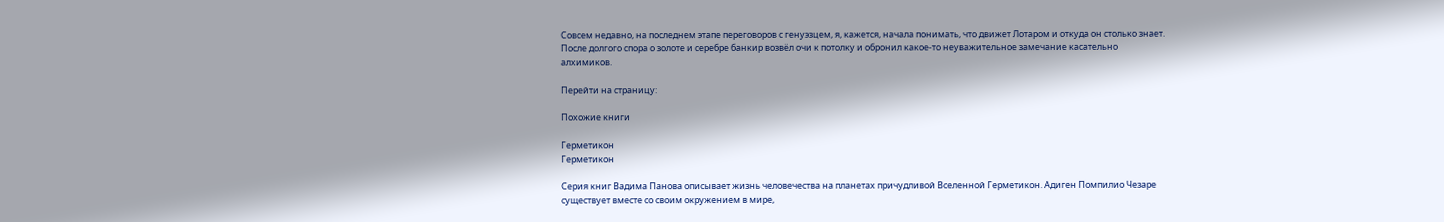Совсем недавно, на последнем этапе переговоров с генуэзцем, я, кажется, начала понимать, что движет Лотаром и откуда он столько знает. После долгого спора о золоте и серебре банкир возвёл очи к потолку и обронил какое-то неуважительное замечание касательно алхимиков.

Перейти на страницу:

Похожие книги

Герметикон
Герметикон

Серия книг Вадима Панова описывает жизнь человечества на планетах причудливой Вселенной Герметикон. Адиген Помпилио Чезаре существует вместе со своим окружением в мире,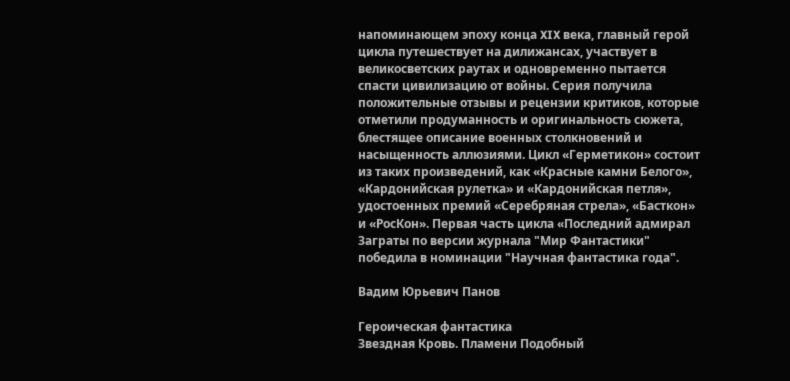напоминающем эпоху конца XIX века, главный герой цикла путешествует на дилижансах, участвует в великосветских раутах и одновременно пытается спасти цивилизацию от войны. Серия получила положительные отзывы и рецензии критиков, которые отметили продуманность и оригинальность сюжета, блестящее описание военных столкновений и насыщенность аллюзиями. Цикл «Герметикон» состоит из таких произведений, как «Красные камни Белого», «Кардонийская рулетка» и «Кардонийская петля», удостоенных премий «Серебряная стрела», «Басткон» и «РосКон». Первая часть цикла «Последний адмирал Заграты по версии журнала "Мир Фантастики" победила в номинации "Научная фантастика года".

Вадим Юрьевич Панов

Героическая фантастика
Звездная Кровь. Пламени Подобный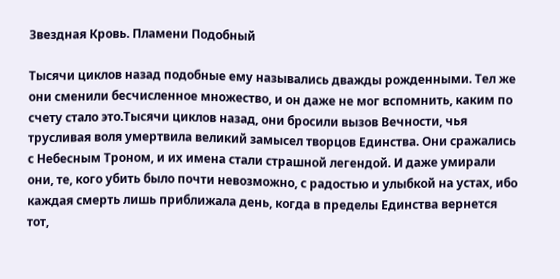Звездная Кровь. Пламени Подобный

Тысячи циклов назад подобные ему назывались дважды рожденными. Тел же они сменили бесчисленное множество, и он даже не мог вспомнить, каким по счету стало это.Тысячи циклов назад, они бросили вызов Вечности, чья трусливая воля умертвила великий замысел творцов Единства. Они сражались с Небесным Троном, и их имена стали страшной легендой. И даже умирали они, те, кого убить было почти невозможно, с радостью и улыбкой на устах, ибо каждая смерть лишь приближала день, когда в пределы Единства вернется тот,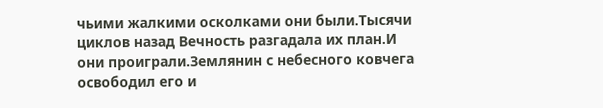чьими жалкими осколками они были.Тысячи циклов назад Вечность разгадала их план.И они проиграли.Землянин с небесного ковчега освободил его и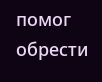помог обрести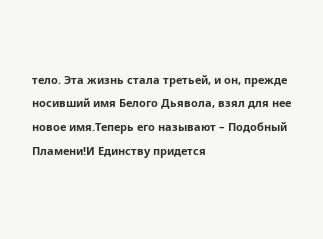тело. Эта жизнь стала третьей, и он, прежде носивший имя Белого Дьявола, взял для нее новое имя.Теперь его называют – Подобный Пламени!И Единству придется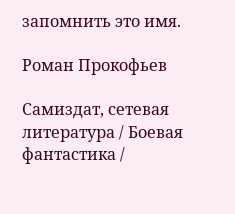запомнить это имя.

Роман Прокофьев

Самиздат, сетевая литература / Боевая фантастика /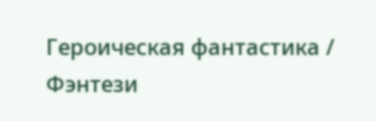Героическая фантастика / Фэнтези